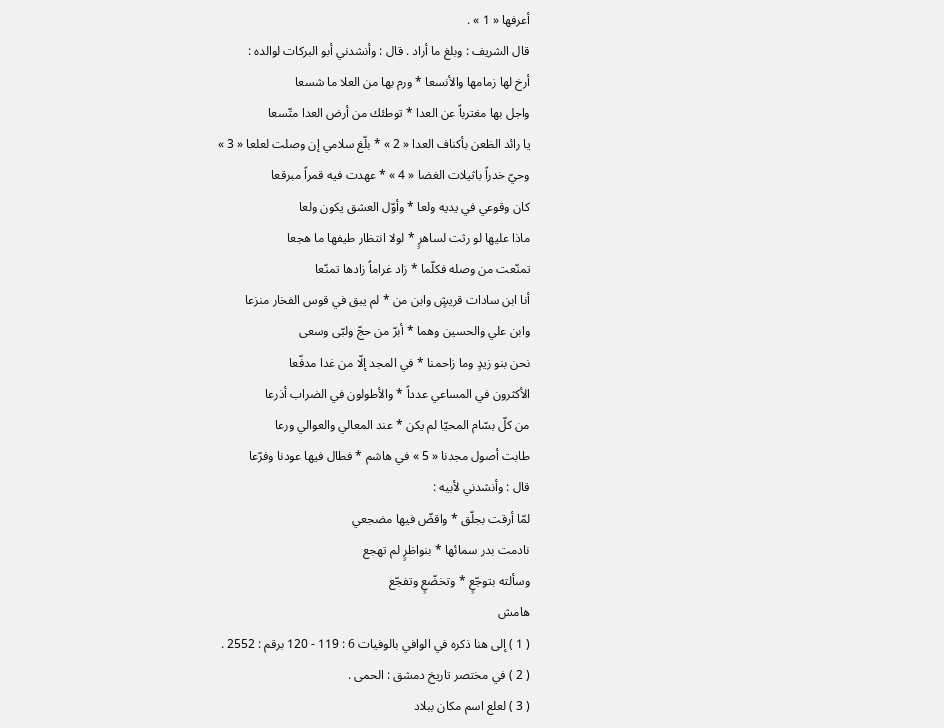أعرفها « 1 » .
قال الشريف : وبلغ ما أراد . قال : وأنشدني أبو البركات لوالده :
أرخ لها زمامها والأنسعا * ورم بها من العلا ما شسعا
واجل بها مغترباً عن العدا * توطئك من أرض العدا متّسعا
يا رائد الظعن بأكناف العدا « 2 » * بلّغ سلامي إن وصلت لعلعا « 3 »
وحيّ خدراً باثيلات الغضا « 4 » * عهدت فيه قمراً مبرقعا
كان وقوعي في يديه ولعا * وأوّل العشق يكون ولعا
ماذا عليها لو رثت لساهرٍ * لولا انتظار طيفها ما هجعا
تمنّعت من وصله فكلّما * زاد غراماً زادها تمنّعا
أنا ابن سادات قريشٍ وابن من * لم يبق في قوس الفخار منزعا
وابن علي والحسين وهما * أبرّ من حجّ ولبّى وسعى
نحن بنو زيدٍ وما زاحمنا * في المجد إلّا من غدا مدفّعا
الأكثرون في المساعي عدداً * والأطولون في الضراب أذرعا
من كلّ بسّام المحيّا لم يكن * عند المعالي والعوالي ورعا
طابت أصول مجدنا « 5 » في هاشم * فطال فيها عودنا وفرّعا
قال : وأنشدني لأبيه :
لمّا أرقت بجلّق * واقضّ فيها مضجعي
نادمت بدر سمائها * بنواظرٍ لم تهجع
وسألته بتوجّعٍ * وتخضّعٍ وتفجّع
هامش
( 1 ) إلى هنا ذكره في الوافي بالوفيات 6 : 119 - 120 برقم : 2552 .
( 2 ) في مختصر تاريخ دمشق : الحمى .
( 3 ) لعلع اسم مكان ببلاد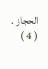الحجاز .
( 4 )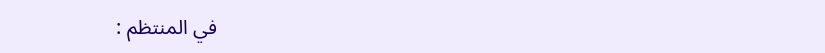في المنتظم :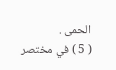الحمى .
( 5 ) في مختصر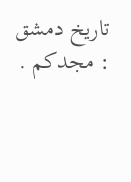تاريخ دمشق : مجدكم .